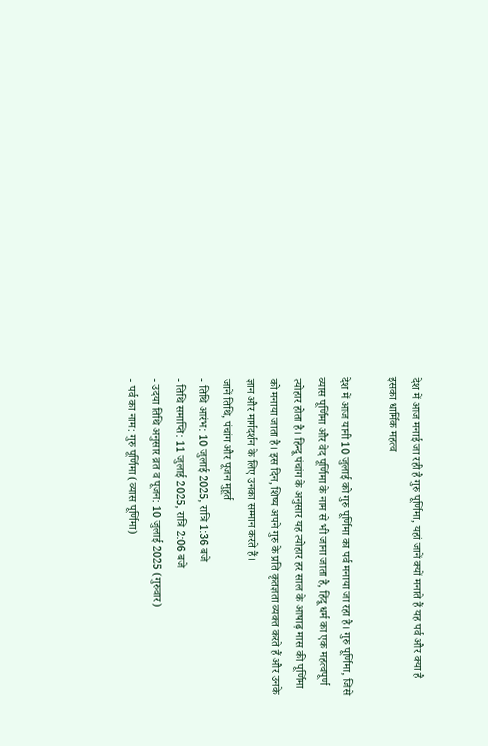देश में आज मनाई जा रही है गुरु पूर्णिमा, यहां जानें क्यों मनाते हैं यह पर्व और क्या है इसका धार्मिक महत्व

देश में आज यानी 10 जुलाई को गुरु पूर्णिमा का पर्व मनाया जा रहा है। गुरु पूर्णिमा, जिसे व्यास पूर्णिमा और वेद पूर्णिमा के नाम से भी जाना जाता है, हिंदू धर्म का एक महत्वपूर्ण त्योहार होता है। हिन्दू पंचांग के अनुसार यह त्योहार हर साल के आषाढ़ मास की पूर्णिमा को मनाया जाता है। इस दिन, शिष्य अपने गुरु के प्रति कृतज्ञता व्यक्त करते हैं और उनके ज्ञान और मार्गदर्शन के लिए उनका सम्मान करते हैं।
जानें तिथि, पंचांग और पूजन मुहूर्त
- तिथि आरंभ: 10 जुलाई 2025, रात्रि 1:36 बजे
- तिथि समाप्ति: 11 जुलाई 2025, रात्रि 2:06 बजे
- उदया तिथि अनुसार व्रत व पूजन: 10 जुलाई 2025 (गुरुवार)
- पर्व का नाम: गुरु पूर्णिमा (व्यास पूर्णिमा)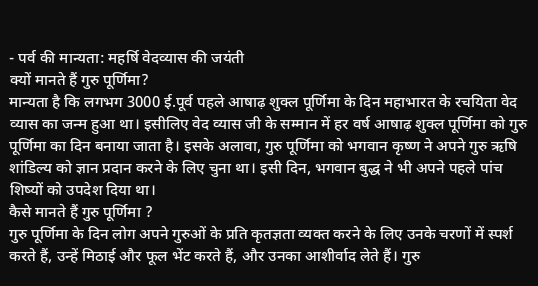- पर्व की मान्यता: महर्षि वेदव्यास की जयंती
क्यों मानते हैं गुरु पूर्णिमा?
मान्यता है कि लगभग 3000 ई.पूर्व पहले आषाढ़ शुक्ल पूर्णिमा के दिन महाभारत के रचयिता वेद व्यास का जन्म हुआ था। इसीलिए वेद व्यास जी के सम्मान में हर वर्ष आषाढ़ शुक्ल पूर्णिमा को गुरु पूर्णिमा का दिन बनाया जाता है। इसके अलावा, गुरु पूर्णिमा को भगवान कृष्ण ने अपने गुरु ऋषि शांडिल्य को ज्ञान प्रदान करने के लिए चुना था। इसी दिन, भगवान बुद्ध ने भी अपने पहले पांच शिष्यों को उपदेश दिया था।
कैसे मानते हैं गुरु पूर्णिमा ?
गुरु पूर्णिमा के दिन लोग अपने गुरुओं के प्रति कृतज्ञता व्यक्त करने के लिए उनके चरणों में स्पर्श करते हैं, उन्हें मिठाई और फूल भेंट करते हैं, और उनका आशीर्वाद लेते हैं। गुरु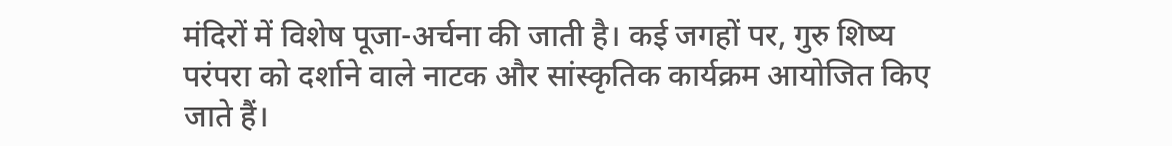मंदिरों में विशेष पूजा-अर्चना की जाती है। कई जगहों पर, गुरु शिष्य परंपरा को दर्शाने वाले नाटक और सांस्कृतिक कार्यक्रम आयोजित किए जाते हैं।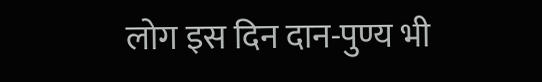लोग इस दिन दान-पुण्य भी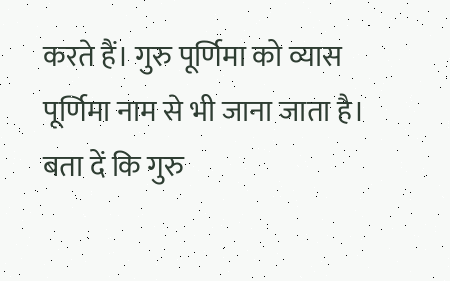करते हैं। गुरु पूर्णिमा को व्यास पूर्णिमा नाम से भी जाना जाता है। बता दें कि गुरु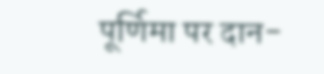पूर्णिमा पर दान-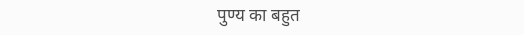पुण्य का बहुत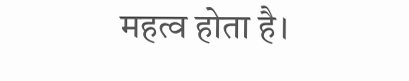महत्व होता है।